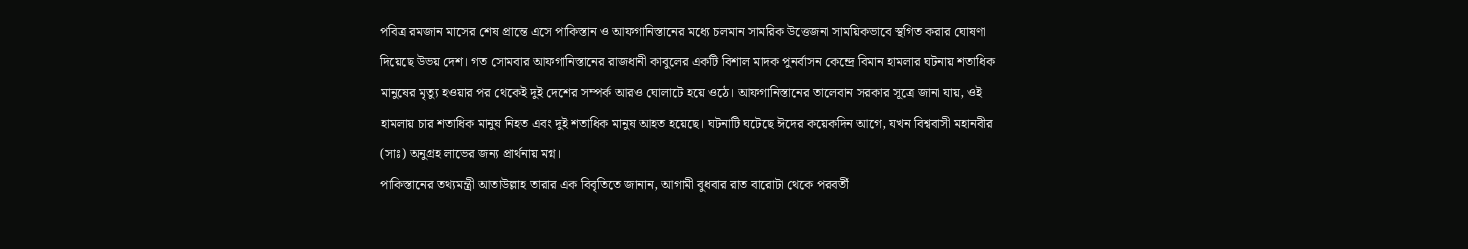পবিত্র রমজান মাসের শেষ প্রান্তে এসে পাকিস্তান ও আফগানিস্তানের মধ্যে চলমান সামরিক উত্তেজনা সাময়িকভাবে স্থগিত করার ঘোষণা দিয়েছে উভয় দেশ। গত সোমবার আফগানিস্তানের রাজধানী কাবুলের একটি বিশাল মাদক পুনর্বাসন কেন্দ্রে বিমান হামলার ঘটনায় শতাধিক মানুষের মৃত্যু হওয়ার পর থেকেই দুই দেশের সম্পর্ক আরও ঘোলাটে হয়ে ওঠে। আফগানিস্তানের তালেবান সরকার সূত্রে জানা যায়, ওই হামলায় চার শতাধিক মানুষ নিহত এবং দুই শতাধিক মানুষ আহত হয়েছে। ঘটনাটি ঘটেছে ঈদের কয়েকদিন আগে, যখন বিশ্ববাসী মহানবীর (সাঃ) অনুগ্রহ লাভের জন্য প্রার্থনায় মগ্ন।
পাকিস্তানের তথ্যমন্ত্রী আতাউল্লাহ তারার এক বিবৃতিতে জানান, আগামী বুধবার রাত বারোটা থেকে পরবর্তী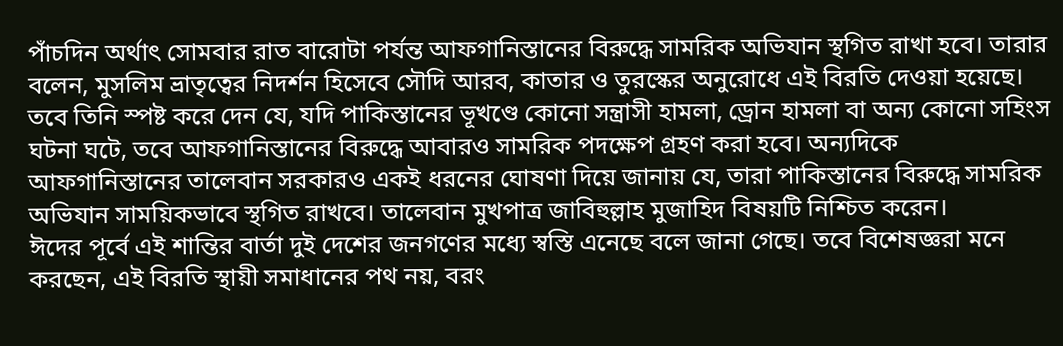পাঁচদিন অর্থাৎ সোমবার রাত বারোটা পর্যন্ত আফগানিস্তানের বিরুদ্ধে সামরিক অভিযান স্থগিত রাখা হবে। তারার বলেন, মুসলিম ভ্রাতৃত্বের নিদর্শন হিসেবে সৌদি আরব, কাতার ও তুরস্কের অনুরোধে এই বিরতি দেওয়া হয়েছে। তবে তিনি স্পষ্ট করে দেন যে, যদি পাকিস্তানের ভূখণ্ডে কোনো সন্ত্রাসী হামলা, ড্রোন হামলা বা অন্য কোনো সহিংস ঘটনা ঘটে, তবে আফগানিস্তানের বিরুদ্ধে আবারও সামরিক পদক্ষেপ গ্রহণ করা হবে। অন্যদিকে আফগানিস্তানের তালেবান সরকারও একই ধরনের ঘোষণা দিয়ে জানায় যে, তারা পাকিস্তানের বিরুদ্ধে সামরিক অভিযান সাময়িকভাবে স্থগিত রাখবে। তালেবান মুখপাত্র জাবিহুল্লাহ মুজাহিদ বিষয়টি নিশ্চিত করেন।
ঈদের পূর্বে এই শান্তির বার্তা দুই দেশের জনগণের মধ্যে স্বস্তি এনেছে বলে জানা গেছে। তবে বিশেষজ্ঞরা মনে করছেন, এই বিরতি স্থায়ী সমাধানের পথ নয়, বরং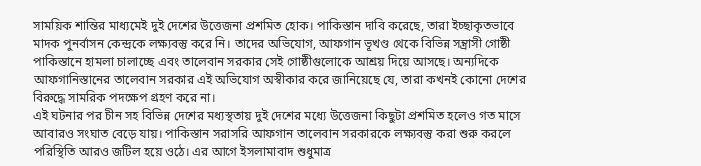সাময়িক শান্তির মাধ্যমেই দুই দেশের উত্তেজনা প্রশমিত হোক। পাকিস্তান দাবি করেছে, তারা ইচ্ছাকৃতভাবে মাদক পুনর্বাসন কেন্দ্রকে লক্ষ্যবস্তু করে নি। তাদের অভিযোগ, আফগান ভূখণ্ড থেকে বিভিন্ন সন্ত্রাসী গোষ্ঠী পাকিস্তানে হামলা চালাচ্ছে এবং তালেবান সরকার সেই গোষ্ঠীগুলোকে আশ্রয় দিয়ে আসছে। অন্যদিকে আফগানিস্তানের তালেবান সরকার এই অভিযোগ অস্বীকার করে জানিয়েছে যে, তারা কখনই কোনো দেশের বিরুদ্ধে সামরিক পদক্ষেপ গ্রহণ করে না।
এই ঘটনার পর চীন সহ বিভিন্ন দেশের মধ্যস্থতায় দুই দেশের মধ্যে উত্তেজনা কিছুটা প্রশমিত হলেও গত মাসে আবারও সংঘাত বেড়ে যায়। পাকিস্তান সরাসরি আফগান তালেবান সরকারকে লক্ষ্যবস্তু করা শুরু করলে পরিস্থিতি আরও জটিল হয়ে ওঠে। এর আগে ইসলামাবাদ শুধুমাত্র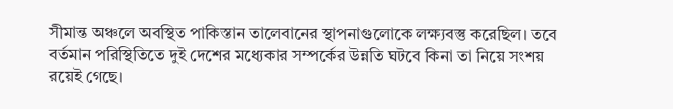সীমান্ত অঞ্চলে অবস্থিত পাকিস্তান তালেবানের স্থাপনাগুলোকে লক্ষ্যবস্তু করেছিল। তবে বর্তমান পরিস্থিতিতে দুই দেশের মধ্যেকার সম্পর্কের উন্নতি ঘটবে কিনা তা নিয়ে সংশয় রয়েই গেছে।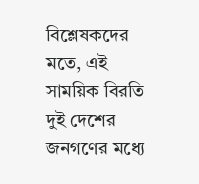বিশ্লেষকদের মতে, এই সাময়িক বিরতি দুই দেশের জনগণের মধ্যে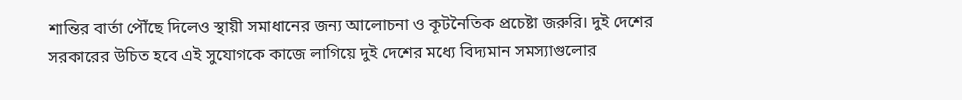শান্তির বার্তা পৌঁছে দিলেও স্থায়ী সমাধানের জন্য আলোচনা ও কূটনৈতিক প্রচেষ্টা জরুরি। দুই দেশের সরকারের উচিত হবে এই সুযোগকে কাজে লাগিয়ে দুই দেশের মধ্যে বিদ্যমান সমস্যাগুলোর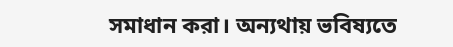সমাধান করা। অন্যথায় ভবিষ্যতে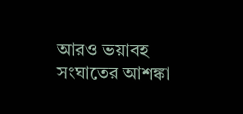আরও ভয়াবহ সংঘাতের আশঙ্কা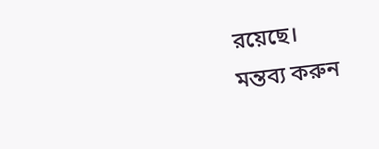রয়েছে।
মন্তব্য করুন